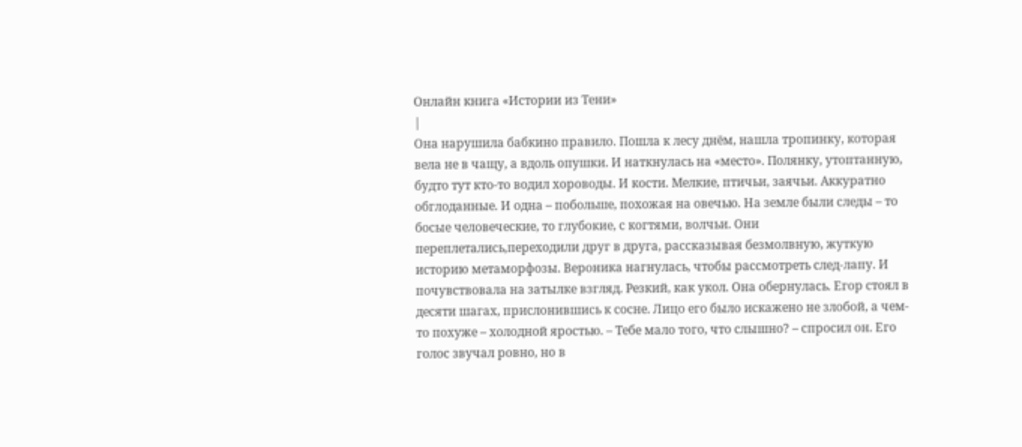Онлайн книга «Истории из Тени»
|
Она нарушила бабкино правило. Пошла к лесу днём, нашла тропинку, которая вела не в чащу, а вдоль опушки. И наткнулась на «место». Полянку, утоптанную, будто тут кто-то водил хороводы. И кости. Мелкие, птичьи, заячьи. Аккуратно обглоданные. И одна – побольше, похожая на овечью. На земле были следы – то босые человеческие, то глубокие, с когтями, волчьи. Они переплетались,переходили друг в друга, рассказывая безмолвную, жуткую историю метаморфозы. Вероника нагнулась, чтобы рассмотреть след-лапу. И почувствовала на затылке взгляд. Резкий, как укол. Она обернулась. Егор стоял в десяти шагах, прислонившись к сосне. Лицо его было искажено не злобой, а чем-то похуже – холодной яростью. – Тебе мало того, что слышно? – спросил он. Его голос звучал ровно, но в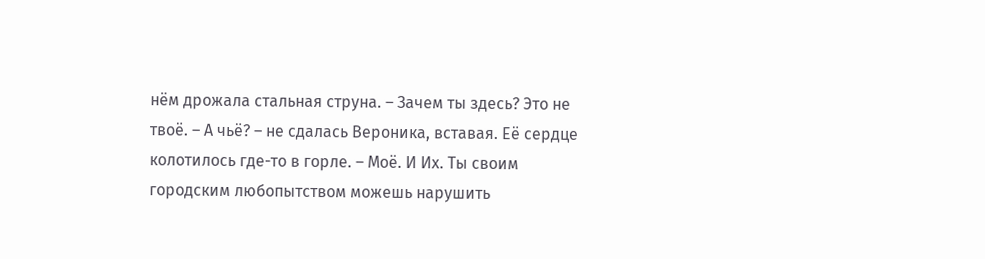нём дрожала стальная струна. – Зачем ты здесь? Это не твоё. – А чьё? – не сдалась Вероника, вставая. Её сердце колотилось где-то в горле. – Моё. И Их. Ты своим городским любопытством можешь нарушить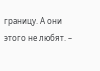границу. А они этого не любят. –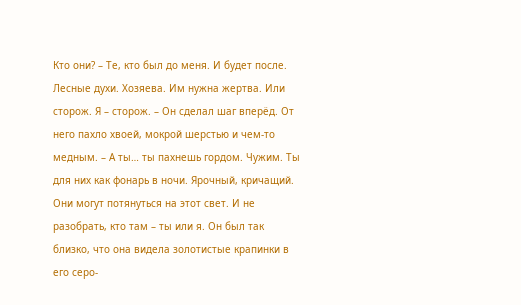Кто они? – Те, кто был до меня. И будет после. Лесные духи. Хозяева. Им нужна жертва. Или сторож. Я – сторож. – Он сделал шаг вперёд. От него пахло хвоей, мокрой шерстью и чем-то медным. – А ты… ты пахнешь гордом. Чужим. Ты для них как фонарь в ночи. Ярочный, кричащий. Они могут потянуться на этот свет. И не разобрать, кто там – ты или я. Он был так близко, что она видела золотистые крапинки в его серо-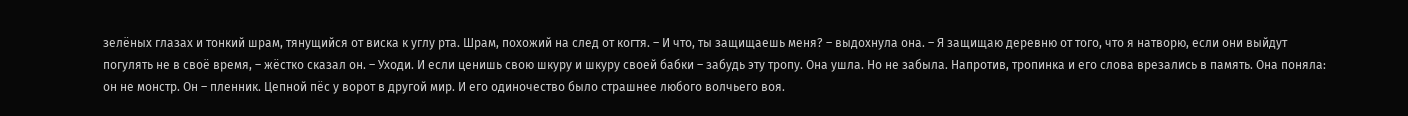зелёных глазах и тонкий шрам, тянущийся от виска к углу рта. Шрам, похожий на след от когтя. – И что, ты защищаешь меня? – выдохнула она. – Я защищаю деревню от того, что я натворю, если они выйдут погулять не в своё время, – жёстко сказал он. – Уходи. И если ценишь свою шкуру и шкуру своей бабки – забудь эту тропу. Она ушла. Но не забыла. Напротив, тропинка и его слова врезались в память. Она поняла: он не монстр. Он – пленник. Цепной пёс у ворот в другой мир. И его одиночество было страшнее любого волчьего воя.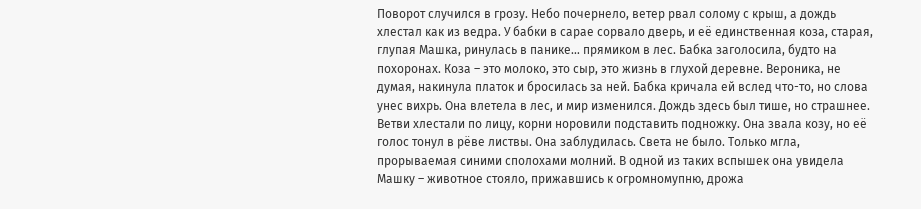Поворот случился в грозу. Небо почернело, ветер рвал солому с крыш, а дождь хлестал как из ведра. У бабки в сарае сорвало дверь, и её единственная коза, старая, глупая Машка, ринулась в панике… прямиком в лес. Бабка заголосила, будто на похоронах. Коза – это молоко, это сыр, это жизнь в глухой деревне. Вероника, не думая, накинула платок и бросилась за ней. Бабка кричала ей вслед что-то, но слова унес вихрь. Она влетела в лес, и мир изменился. Дождь здесь был тише, но страшнее. Ветви хлестали по лицу, корни норовили подставить подножку. Она звала козу, но её голос тонул в рёве листвы. Она заблудилась. Света не было. Только мгла, прорываемая синими сполохами молний. В одной из таких вспышек она увидела Машку – животное стояло, прижавшись к огромномупню, дрожа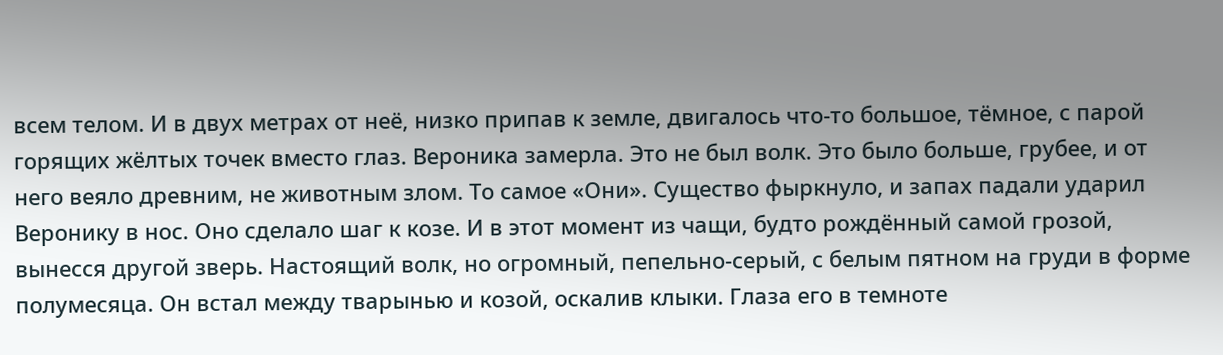всем телом. И в двух метрах от неё, низко припав к земле, двигалось что-то большое, тёмное, с парой горящих жёлтых точек вместо глаз. Вероника замерла. Это не был волк. Это было больше, грубее, и от него веяло древним, не животным злом. То самое «Они». Существо фыркнуло, и запах падали ударил Веронику в нос. Оно сделало шаг к козе. И в этот момент из чащи, будто рождённый самой грозой, вынесся другой зверь. Настоящий волк, но огромный, пепельно-серый, с белым пятном на груди в форме полумесяца. Он встал между тварынью и козой, оскалив клыки. Глаза его в темноте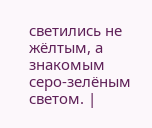светились не жёлтым, а знакомым серо-зелёным светом. |